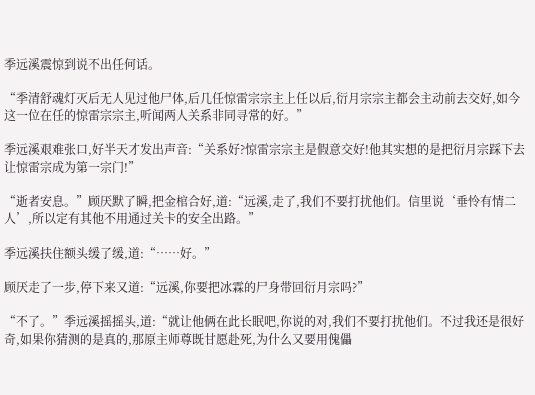季远溪震惊到说不出任何话。

“季清舒魂灯灭后无人见过他尸体,后几任惊雷宗宗主上任以后,衍月宗宗主都会主动前去交好,如今这一位在任的惊雷宗宗主,听闻两人关系非同寻常的好。”

季远溪艰难张口,好半天才发出声音:“关系好?惊雷宗宗主是假意交好!他其实想的是把衍月宗踩下去让惊雷宗成为第一宗门!”

“逝者安息。”顾厌默了瞬,把金棺合好,道:“远溪,走了,我们不要打扰他们。信里说‘垂怜有情二人’,所以定有其他不用通过关卡的安全出路。”

季远溪扶住额头缓了缓,道:“……好。”

顾厌走了一步,停下来又道:“远溪,你要把冰霖的尸身带回衍月宗吗?”

“不了。”季远溪摇摇头,道:“就让他俩在此长眠吧,你说的对,我们不要打扰他们。不过我还是很好奇,如果你猜测的是真的,那原主师尊既甘愿赴死,为什么又要用傀儡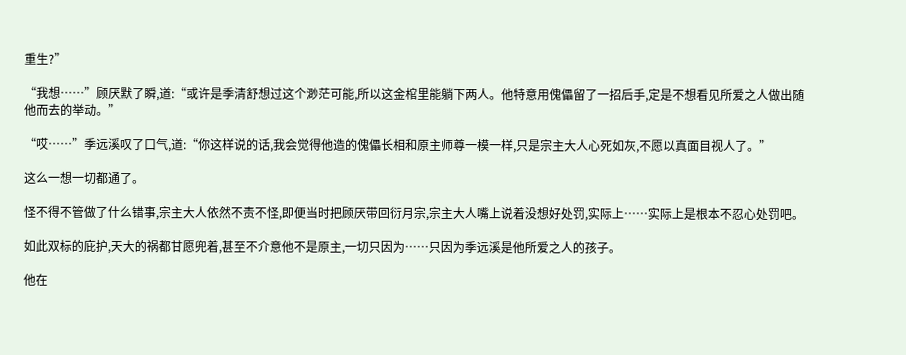重生?”

“我想……”顾厌默了瞬,道:“或许是季清舒想过这个渺茫可能,所以这金棺里能躺下两人。他特意用傀儡留了一招后手,定是不想看见所爱之人做出随他而去的举动。”

“哎……”季远溪叹了口气,道:“你这样说的话,我会觉得他造的傀儡长相和原主师尊一模一样,只是宗主大人心死如灰,不愿以真面目视人了。”

这么一想一切都通了。

怪不得不管做了什么错事,宗主大人依然不责不怪,即便当时把顾厌带回衍月宗,宗主大人嘴上说着没想好处罚,实际上……实际上是根本不忍心处罚吧。

如此双标的庇护,天大的祸都甘愿兜着,甚至不介意他不是原主,一切只因为……只因为季远溪是他所爱之人的孩子。

他在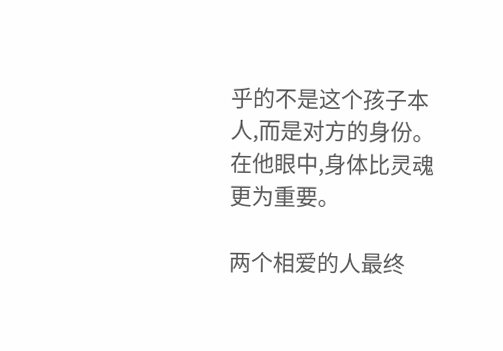乎的不是这个孩子本人,而是对方的身份。在他眼中,身体比灵魂更为重要。

两个相爱的人最终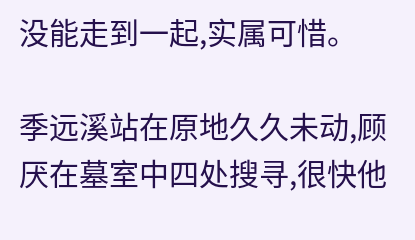没能走到一起,实属可惜。

季远溪站在原地久久未动,顾厌在墓室中四处搜寻,很快他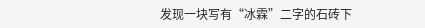发现一块写有“冰霖”二字的石砖下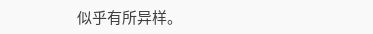似乎有所异样。